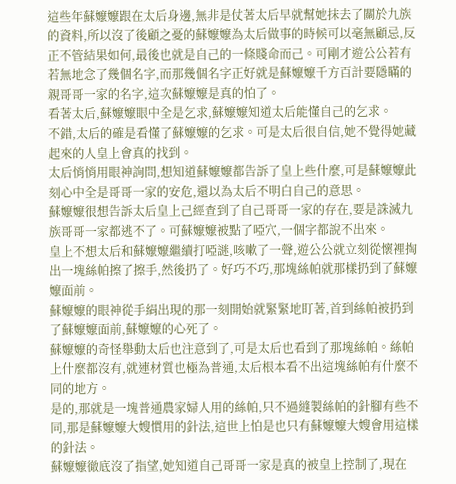這些年蘇嬤嬤跟在太后身邊,無非是仗著太后早就幫她抹去了關於九族的資料,所以沒了後顧之憂的蘇嬤嬤為太后做事的時候可以毫無顧忌,反正不管結果如何,最後也就是自己的一條賤命而己。可剛才遊公公若有若無地念了幾個名字,而那幾個名字正好就是蘇嬤嬤千方百計要隱瞞的親哥哥一家的名字,這次蘇嬤嬤是真的怕了。
看著太后,蘇嬤嬤眼中全是乞求,蘇嬤嬤知道太后能懂自己的乞求。
不錯,太后的確是看懂了蘇嬤嬤的乞求。可是太后很自信,她不覺得她藏起來的人皇上會真的找到。
太后悄悄用眼神詢問,想知道蘇嬤嬤都告訴了皇上些什麼,可是蘇嬤嬤此刻心中全是哥哥一家的安危,還以為太后不明白自己的意思。
蘇嬤嬤很想告訴太后皇上己經查到了自己哥哥一家的存在,要是誅滅九族哥哥一家都逃不了。可蘇嬤嬤被點了啞穴,一個字都說不出來。
皇上不想太后和蘇嬤嬤繼續打啞謎,咳嗽了一聲,遊公公就立刻從懷裡掏出一塊絲帕擦了擦手,然後扔了。好巧不巧,那塊絲帕就那樣扔到了蘇嬤嬤面前。
蘇嬤嬤的眼神從手絹出現的那一刻開始就緊緊地盯著,首到絲帕被扔到了蘇嬤嬤面前,蘇嬤嬤的心死了。
蘇嬤嬤的奇怪舉動太后也注意到了,可是太后也看到了那塊絲帕。絲帕上什麼都沒有,就連材質也極為普通,太后根本看不出這塊絲帕有什麼不同的地方。
是的,那就是一塊普通農家婦人用的絲帕,只不過縫製絲帕的針腳有些不同,那是蘇嬤嬤大嫂慣用的針法,這世上怕是也只有蘇嬤嬤大嫂會用這樣的針法。
蘇嬤嬤徹底沒了指望,她知道自己哥哥一家是真的被皇上控制了,現在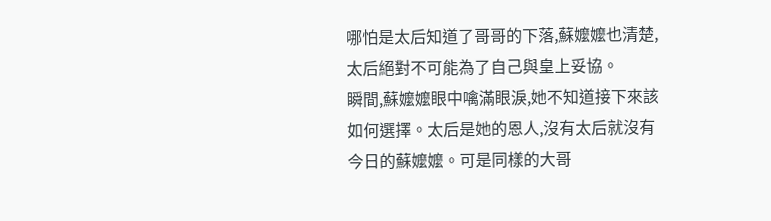哪怕是太后知道了哥哥的下落,蘇嬤嬤也清楚,太后絕對不可能為了自己與皇上妥協。
瞬間,蘇嬤嬤眼中噙滿眼淚,她不知道接下來該如何選擇。太后是她的恩人,沒有太后就沒有今日的蘇嬤嬤。可是同樣的大哥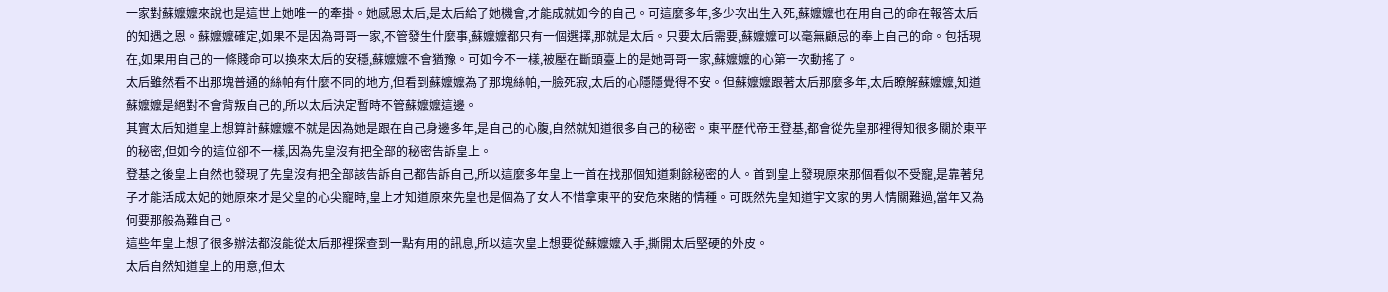一家對蘇嬤嬤來說也是這世上她唯一的牽掛。她感恩太后,是太后給了她機會,才能成就如今的自己。可這麼多年,多少次出生入死,蘇嬤嬤也在用自己的命在報答太后的知遇之恩。蘇嬤嬤確定,如果不是因為哥哥一家,不管發生什麼事,蘇嬤嬤都只有一個選擇,那就是太后。只要太后需要,蘇嬤嬤可以毫無顧忌的奉上自己的命。包括現在,如果用自己的一條賤命可以換來太后的安穩,蘇嬤嬤不會猶豫。可如今不一樣,被壓在斷頭臺上的是她哥哥一家,蘇嬤嬤的心第一次動搖了。
太后雖然看不出那塊普通的絲帕有什麼不同的地方,但看到蘇嬤嬤為了那塊絲帕,一臉死寂,太后的心隱隱覺得不安。但蘇嬤嬤跟著太后那麼多年,太后瞭解蘇嬤嬤,知道蘇嬤嬤是絕對不會背叛自己的,所以太后決定暫時不管蘇嬤嬤這邊。
其實太后知道皇上想算計蘇嬤嬤不就是因為她是跟在自己身邊多年,是自己的心腹,自然就知道很多自己的秘密。東平歷代帝王登基,都會從先皇那裡得知很多關於東平的秘密,但如今的這位卻不一樣,因為先皇沒有把全部的秘密告訴皇上。
登基之後皇上自然也發現了先皇沒有把全部該告訴自己都告訴自己,所以這麼多年皇上一首在找那個知道剩餘秘密的人。首到皇上發現原來那個看似不受寵,是靠著兒子才能活成太妃的她原來才是父皇的心尖寵時,皇上才知道原來先皇也是個為了女人不惜拿東平的安危來賭的情種。可既然先皇知道宇文家的男人情關難過,當年又為何要那般為難自己。
這些年皇上想了很多辦法都沒能從太后那裡探查到一點有用的訊息,所以這次皇上想要從蘇嬤嬤入手,撕開太后堅硬的外皮。
太后自然知道皇上的用意,但太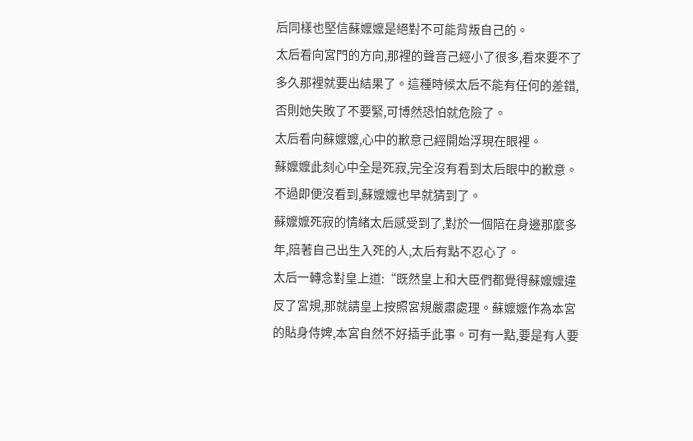后同樣也堅信蘇嬤嬤是絕對不可能背叛自己的。
太后看向宮門的方向,那裡的聲音己經小了很多,看來要不了多久那裡就要出結果了。這種時候太后不能有任何的差錯,否則她失敗了不要緊,可博然恐怕就危險了。
太后看向蘇嬤嬤,心中的歉意己經開始浮現在眼裡。
蘇嬤嬤此刻心中全是死寂,完全沒有看到太后眼中的歉意。不過即便沒看到,蘇嬤嬤也早就猜到了。
蘇嬤嬤死寂的情緒太后感受到了,對於一個陪在身邊那麼多年,陪著自己出生入死的人,太后有點不忍心了。
太后一轉念對皇上道:“既然皇上和大臣們都覺得蘇嬤嬤違反了宮規,那就請皇上按照宮規嚴肅處理。蘇嬤嬤作為本宮的貼身侍婢,本宮自然不好插手此事。可有一點,要是有人要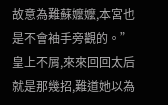故意為難蘇嬤嬤,本宮也是不會袖手旁觀的。”
皇上不屑,來來回回太后就是那幾招,難道她以為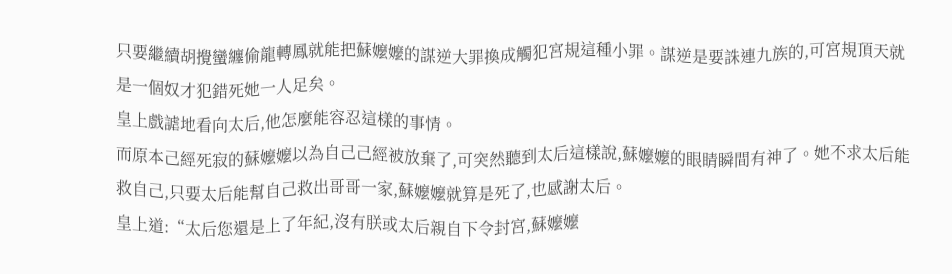只要繼續胡攪蠻纏偷龍轉鳳就能把蘇嬤嬤的謀逆大罪換成觸犯宮規這種小罪。謀逆是要誅連九族的,可宮規頂天就是一個奴才犯錯死她一人足矣。
皇上戲謔地看向太后,他怎麼能容忍這樣的事情。
而原本己經死寂的蘇嬤嬤以為自己己經被放棄了,可突然聽到太后這樣說,蘇嬤嬤的眼睛瞬間有神了。她不求太后能救自己,只要太后能幫自己救出哥哥一家,蘇嬤嬤就算是死了,也感謝太后。
皇上道:“太后您還是上了年紀,沒有朕或太后親自下令封宮,蘇嬤嬤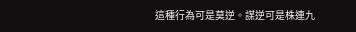這種行為可是莫逆。謀逆可是株連九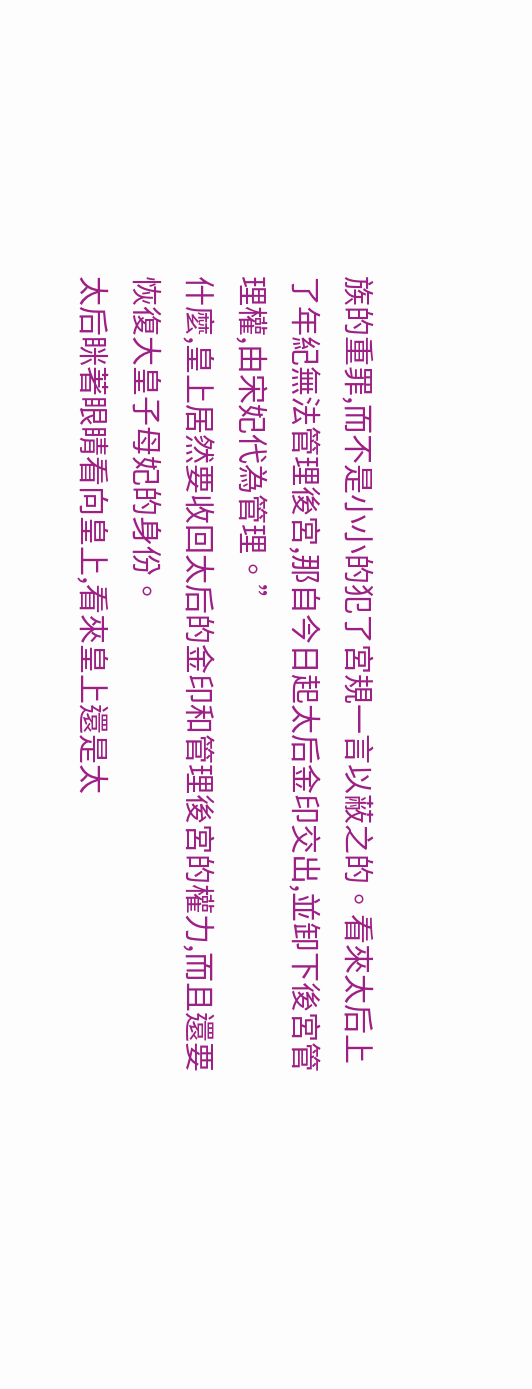族的重罪,而不是小小的犯了宮規一言以蔽之的。看來太后上了年紀無法管理後宮,那自今日起太后金印交出,並卸下後宮管理權,由宋妃代為管理。”
什麼,皇上居然要收回太后的金印和管理後宮的權力,而且還要恢復大皇子母妃的身份。
太后眯著眼睛看向皇上,看來皇上還是太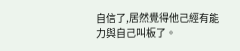自信了,居然覺得他己經有能力與自己叫板了。